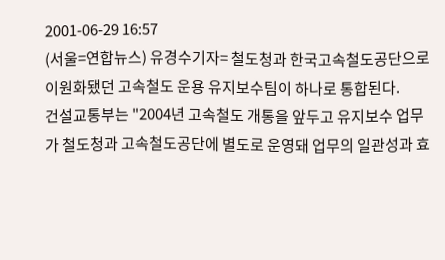2001-06-29 16:57
(서울=연합뉴스) 유경수기자= 철도청과 한국고속철도공단으로 이원화됐던 고속철도 운용 유지보수팀이 하나로 통합된다.
건설교통부는 "2004년 고속철도 개통을 앞두고 유지보수 업무가 철도청과 고속철도공단에 별도로 운영돼 업무의 일관성과 효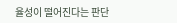율성이 떨어진다는 판단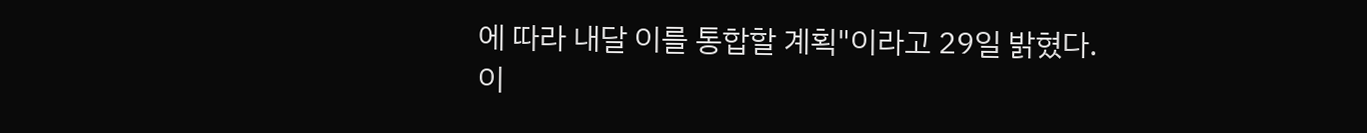에 따라 내달 이를 통합할 계획"이라고 29일 밝혔다.
이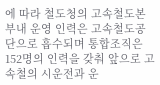에 따라 철도청의 고속철도본부내 운영 인력은 고속철도공단으로 흡수되며 통합조직은 152명의 인력을 갖춰 앞으로 고속철의 시운전과 운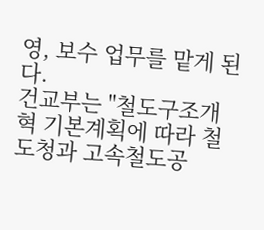영, 보수 업무를 맡게 된다.
건교부는 "철도구조개혁 기본계획에 따라 철도청과 고속철도공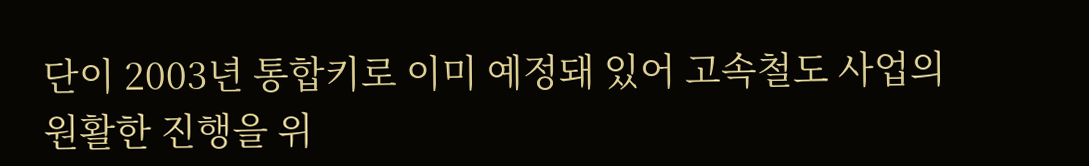단이 2003년 통합키로 이미 예정돼 있어 고속철도 사업의 원활한 진행을 위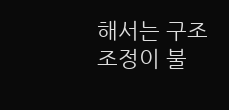해서는 구조조정이 불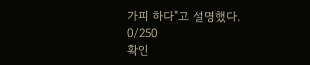가피 하다"고 설명했다.
0/250
확인